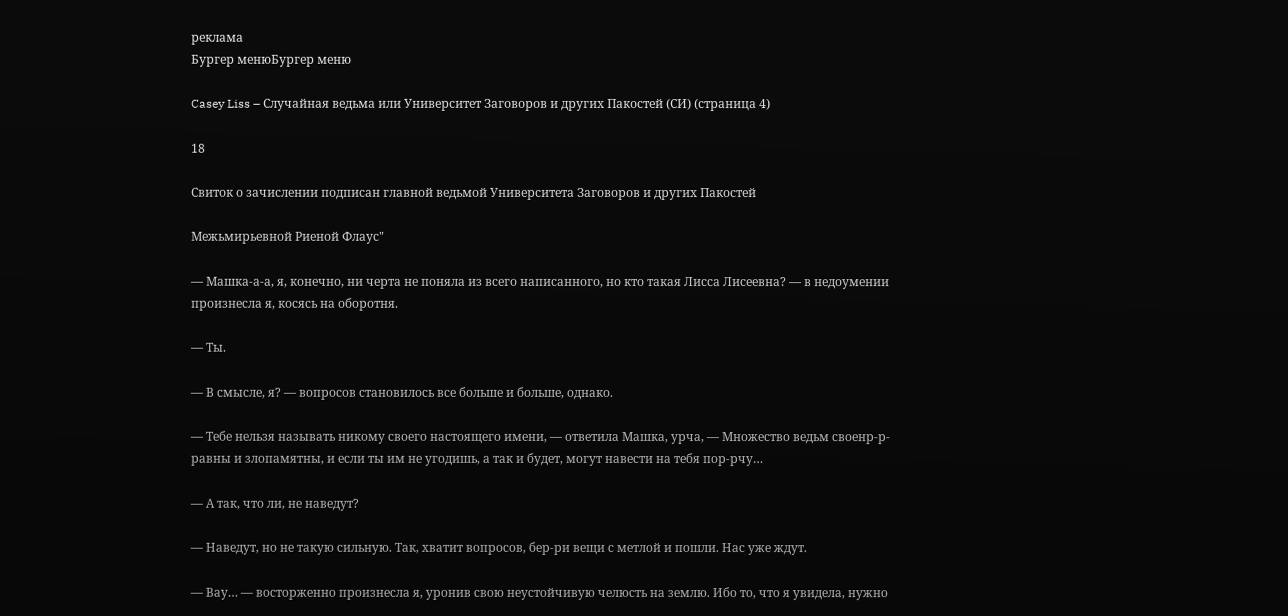реклама
Бургер менюБургер меню

Casey Liss – Случайная ведьма или Университет Заговоров и других Пакостей (СИ) (страница 4)

18

Свиток о зачислении подписан главной ведьмой Университета Заговоров и других Пакостей

Межьмирьевной Риеной Флаус"

— Машка-а-а, я, конечно, ни черта не поняла из всего написанного, но кто такая Лисса Лисеевна? — в недоумении произнесла я, косясь на оборотня.

— Ты.

— В смысле, я? — вопросов становилось все больше и больше, однако.

— Тебе нельзя называть никому своего настоящего имени, — ответила Машка, урча, — Множество ведьм своенр-р-равны и злопамятны, и если ты им не угодишь, а так и будет, могут навести на тебя пор-рчу…

— А так, что ли, не наведут?

— Наведут, но не такую сильную. Так, хватит вопросов, бер-ри вещи с метлой и пошли. Нас уже ждут.

— Вау… — восторженно произнесла я, уронив свою неустойчивую челюсть на землю. Ибо то, что я увидела, нужно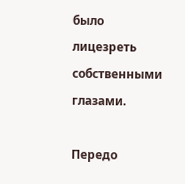было лицезреть собственными глазами.

Передо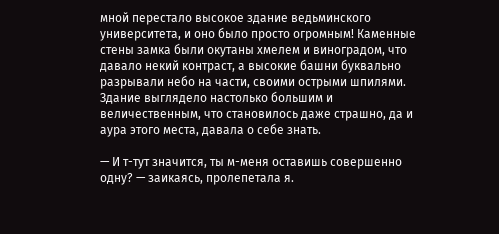мной перестало высокое здание ведьминского университета, и оно было просто огромным! Каменные стены замка были окутаны хмелем и виноградом, что давало некий контраст, а высокие башни буквально разрывали небо на части, своими острыми шпилями. Здание выглядело настолько большим и величественным, что становилось даже страшно, да и аура этого места, давала о себе знать.

— И т-тут значится, ты м-меня оставишь совершенно одну? — заикаясь, пролепетала я.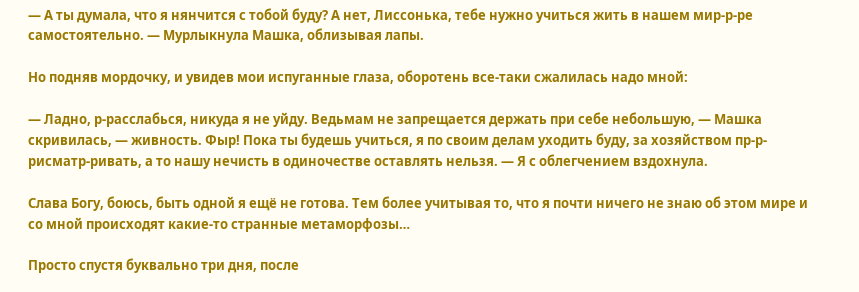— А ты думала, что я нянчится с тобой буду? А нет, Лиссонька, тебе нужно учиться жить в нашем мир-р-ре самостоятельно. — Мурлыкнула Машка, облизывая лапы.

Но подняв мордочку, и увидев мои испуганные глаза, оборотень все-таки сжалилась надо мной:

— Ладно, р-расслабься, никуда я не уйду. Ведьмам не запрещается держать при себе небольшую, — Машка скривилась, — живность. Фыр! Пока ты будешь учиться, я по своим делам уходить буду, за хозяйством пр-р-рисматр-ривать, а то нашу нечисть в одиночестве оставлять нельзя. — Я с облегчением вздохнула.

Слава Богу, боюсь, быть одной я ещё не готова. Тем более учитывая то, что я почти ничего не знаю об этом мире и со мной происходят какие-то странные метаморфозы…

Просто спустя буквально три дня, после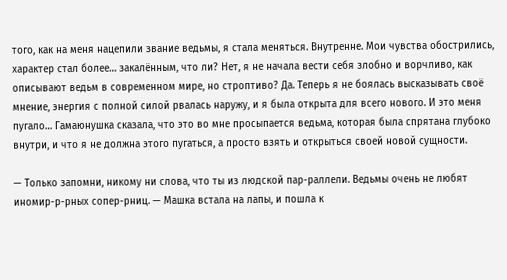того, как на меня нацепили звание ведьмы, я стала меняться. Внутренне. Мои чувства обострились, характер стал более… закалённым, что ли? Нет, я не начала вести себя злобно и ворчливо, как описывают ведьм в современном мире, но строптиво? Да. Теперь я не боялась высказывать своё мнение, энергия с полной силой рвалась наружу, и я была открыта для всего нового. И это меня пугало… Гамаюнушка сказала, что это во мне просыпается ведьма, которая была спрятана глубоко внутри, и что я не должна этого пугаться, а просто взять и открыться своей новой сущности.

— Только запомни, никому ни слова, что ты из людской пар-раллели. Ведьмы очень не любят иномир-р-рных сопер-рниц. — Машка встала на лапы, и пошла к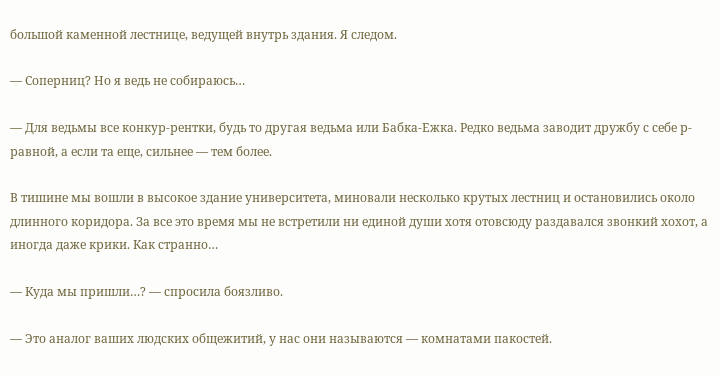большой каменной лестнице, ведущей внутрь здания. Я следом.

— Соперниц? Но я ведь не собираюсь…

— Для ведьмы все конкур-рентки, будь то другая ведьма или Бабка-Ежка. Редко ведьма заводит дружбу с себе р-равной, а если та еще, сильнее — тем более.

В тишине мы вошли в высокое здание университета, миновали несколько крутых лестниц и остановились около длинного коридора. За все это время мы не встретили ни единой души хотя отовсюду раздавался звонкий хохот, а иногда даже крики. Как странно…

— Куда мы пришли…? — спросила боязливо.

— Это аналог ваших людских общежитий, у нас они называются — комнатами пакостей.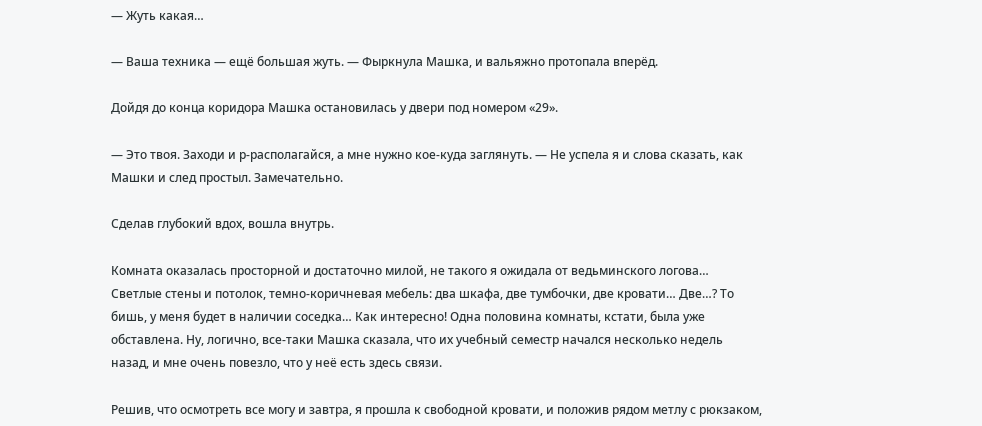— Жуть какая…

— Ваша техника — ещё большая жуть. — Фыркнула Машка, и вальяжно протопала вперёд.

Дойдя до конца коридора Машка остановилась у двери под номером «29».

— Это твоя. Заходи и р-располагайся, а мне нужно кое-куда заглянуть. — Не успела я и слова сказать, как Машки и след простыл. Замечательно.

Сделав глубокий вдох, вошла внутрь.

Комната оказалась просторной и достаточно милой, не такого я ожидала от ведьминского логова… Светлые стены и потолок, темно-коричневая мебель: два шкафа, две тумбочки, две кровати… Две…? То бишь, у меня будет в наличии соседка… Как интересно! Одна половина комнаты, кстати, была уже обставлена. Ну, логично, все-таки Машка сказала, что их учебный семестр начался несколько недель назад, и мне очень повезло, что у неё есть здесь связи.

Решив, что осмотреть все могу и завтра, я прошла к свободной кровати, и положив рядом метлу с рюкзаком,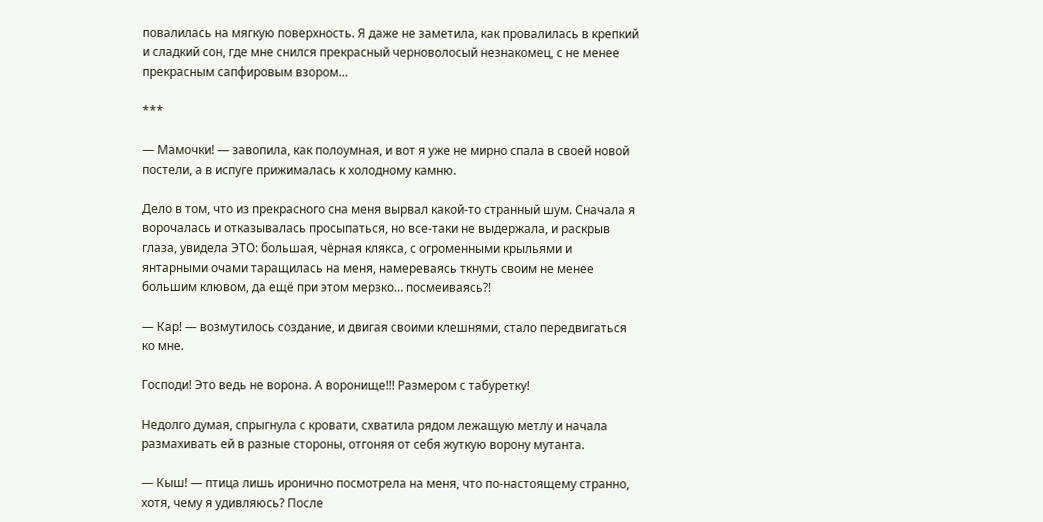повалилась на мягкую поверхность. Я даже не заметила, как провалилась в крепкий и сладкий сон, где мне снился прекрасный черноволосый незнакомец, с не менее прекрасным сапфировым взором…

***

— Мамочки! — завопила, как полоумная, и вот я уже не мирно спала в своей новой постели, а в испуге прижималась к холодному камню.

Дело в том, что из прекрасного сна меня вырвал какой-то странный шум. Сначала я ворочалась и отказывалась просыпаться, но все-таки не выдержала, и раскрыв глаза, увидела ЭТО: большая, чёрная клякса, с огроменными крыльями и янтарными очами таращилась на меня, намереваясь ткнуть своим не менее большим клювом, да ещё при этом мерзко… посмеиваясь?!

— Кар! — возмутилось создание, и двигая своими клешнями, стало передвигаться ко мне.

Господи! Это ведь не ворона. А воронище!!! Размером с табуретку!

Недолго думая, спрыгнула с кровати, схватила рядом лежащую метлу и начала размахивать ей в разные стороны, отгоняя от себя жуткую ворону мутанта.

— Кыш! — птица лишь иронично посмотрела на меня, что по-настоящему странно, хотя, чему я удивляюсь? После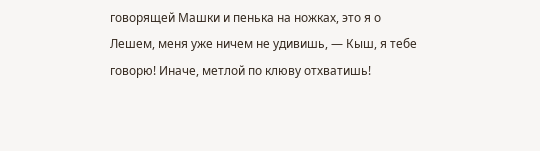говорящей Машки и пенька на ножках, это я о Лешем, меня уже ничем не удивишь, — Кыш, я тебе говорю! Иначе, метлой по клюву отхватишь!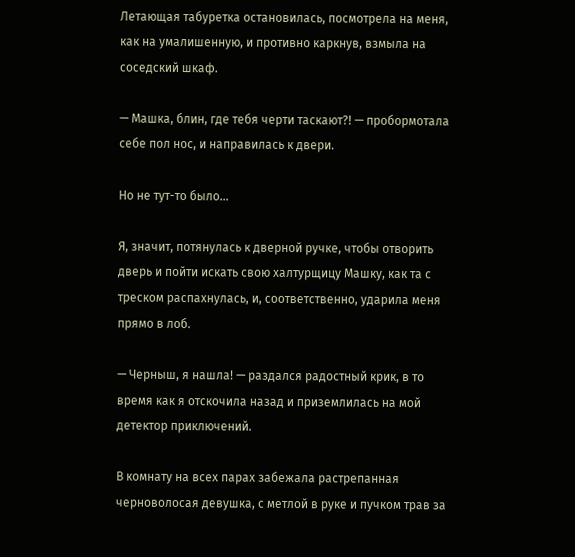Летающая табуретка остановилась, посмотрела на меня, как на умалишенную, и противно каркнув, взмыла на соседский шкаф.

— Машка, блин, где тебя черти таскают?! — пробормотала себе пол нос, и направилась к двери.

Но не тут-то было…

Я, значит, потянулась к дверной ручке, чтобы отворить дверь и пойти искать свою халтурщицу Машку, как та с треском распахнулась, и, соответственно, ударила меня прямо в лоб.

— Черныш, я нашла! — раздался радостный крик, в то время как я отскочила назад и приземлилась на мой детектор приключений.

В комнату на всех парах забежала растрепанная черноволосая девушка, с метлой в руке и пучком трав за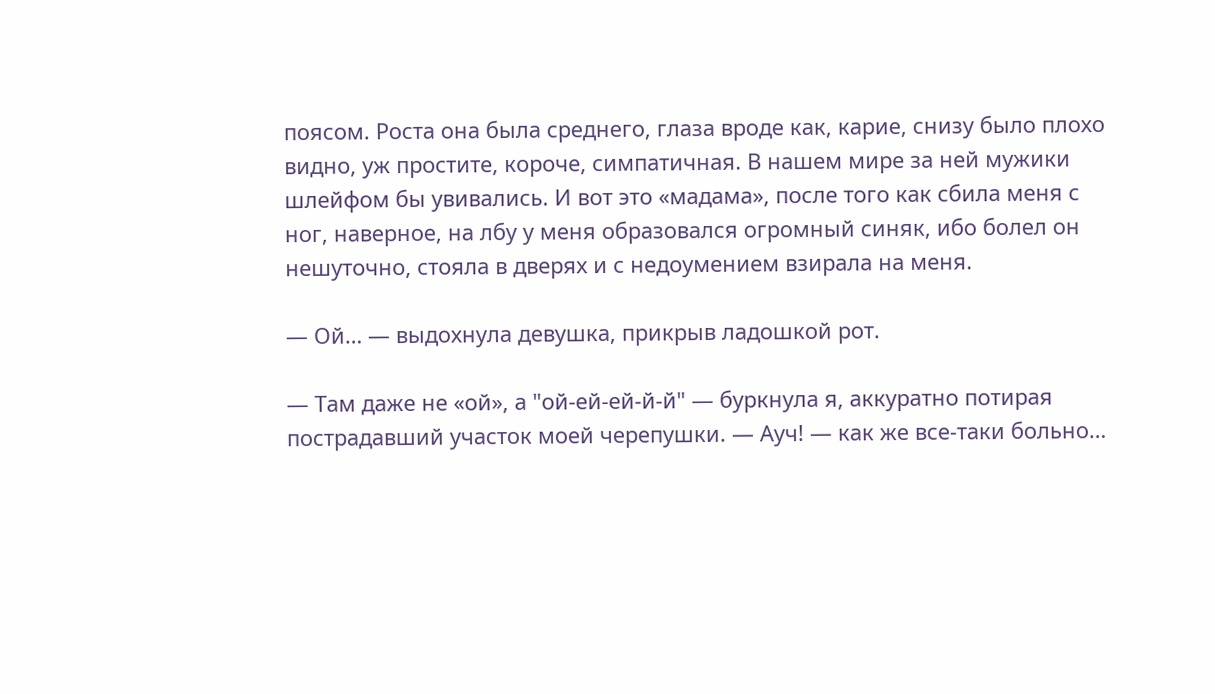поясом. Роста она была среднего, глаза вроде как, карие, снизу было плохо видно, уж простите, короче, симпатичная. В нашем мире за ней мужики шлейфом бы увивались. И вот это «мадама», после того как сбила меня с ног, наверное, на лбу у меня образовался огромный синяк, ибо болел он нешуточно, стояла в дверях и с недоумением взирала на меня.

— Ой… — выдохнула девушка, прикрыв ладошкой рот.

— Там даже не «ой», а "ой-ей-ей-й-й" — буркнула я, аккуратно потирая пострадавший участок моей черепушки. — Ауч! — как же все-таки больно…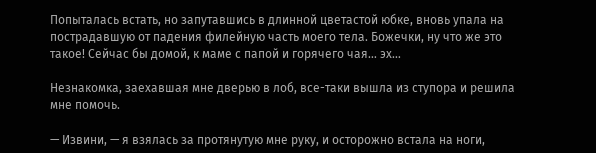Попыталась встать, но запутавшись в длинной цветастой юбке, вновь упала на пострадавшую от падения филейную часть моего тела. Божечки, ну что же это такое! Сейчас бы домой, к маме с папой и горячего чая… эх…

Незнакомка, заехавшая мне дверью в лоб, все-таки вышла из ступора и решила мне помочь.

— Извини, — я взялась за протянутую мне руку, и осторожно встала на ноги,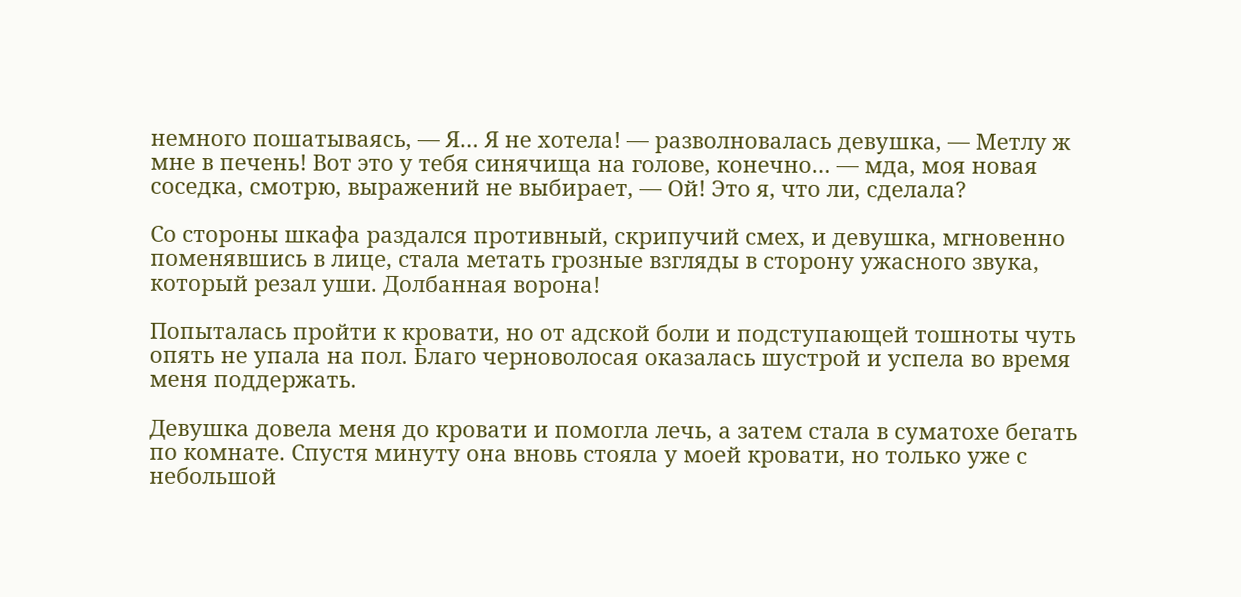немного пошатываясь, — Я… Я не хотела! — разволновалась девушка, — Метлу ж мне в печень! Вот это у тебя синячища на голове, конечно… — мда, моя новая соседка, смотрю, выражений не выбирает, — Ой! Это я, что ли, сделала?

Со стороны шкафа раздался противный, скрипучий смех, и девушка, мгновенно поменявшись в лице, стала метать грозные взгляды в сторону ужасного звука, который резал уши. Долбанная ворона!

Попыталась пройти к кровати, но от адской боли и подступающей тошноты чуть опять не упала на пол. Благо черноволосая оказалась шустрой и успела во время меня поддержать.

Девушка довела меня до кровати и помогла лечь, а затем стала в суматохе бегать по комнате. Спустя минуту она вновь стояла у моей кровати, но только уже с небольшой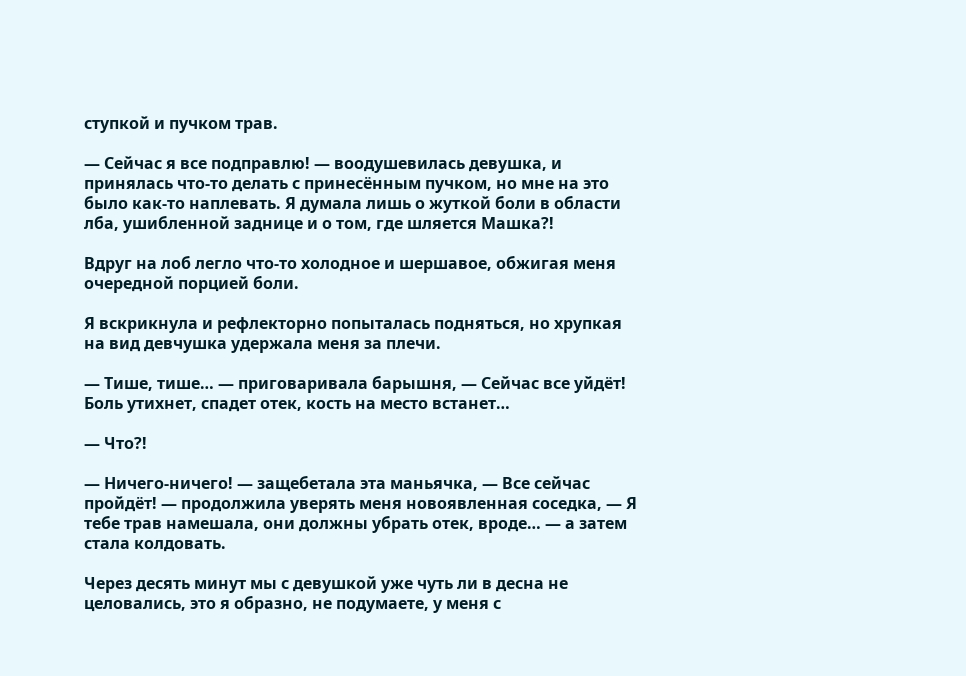ступкой и пучком трав.

— Сейчас я все подправлю! — воодушевилась девушка, и принялась что-то делать с принесённым пучком, но мне на это было как-то наплевать. Я думала лишь о жуткой боли в области лба, ушибленной заднице и о том, где шляется Машка?!

Вдруг на лоб легло что-то холодное и шершавое, обжигая меня очередной порцией боли.

Я вскрикнула и рефлекторно попыталась подняться, но хрупкая на вид девчушка удержала меня за плечи.

— Тише, тише… — приговаривала барышня, — Сейчас все уйдёт! Боль утихнет, спадет отек, кость на место встанет…

— Что?!

— Ничего-ничего! — защебетала эта маньячка, — Все сейчас пройдёт! — продолжила уверять меня новоявленная соседка, — Я тебе трав намешала, они должны убрать отек, вроде… — а затем стала колдовать.

Через десять минут мы с девушкой уже чуть ли в десна не целовались, это я образно, не подумаете, у меня с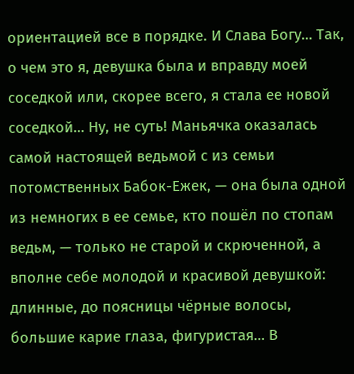ориентацией все в порядке. И Слава Богу… Так, о чем это я, девушка была и вправду моей соседкой или, скорее всего, я стала ее новой соседкой… Ну, не суть! Маньячка оказалась самой настоящей ведьмой с из семьи потомственных Бабок-Ежек, — она была одной из немногих в ее семье, кто пошёл по стопам ведьм, — только не старой и скрюченной, а вполне себе молодой и красивой девушкой: длинные, до поясницы чёрные волосы, большие карие глаза, фигуристая… В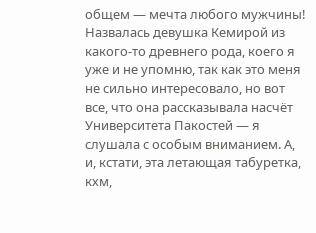общем — мечта любого мужчины! Назвалась девушка Кемирой из какого-то древнего рода, коего я уже и не упомню, так как это меня не сильно интересовало, но вот все, что она рассказывала насчёт Университета Пакостей — я слушала с особым вниманием. А, и, кстати, эта летающая табуретка, кхм,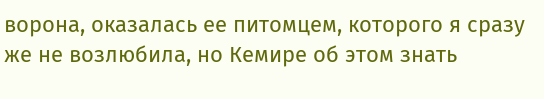ворона, оказалась ее питомцем, которого я сразу же не возлюбила, но Кемире об этом знать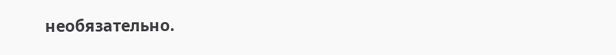необязательно.